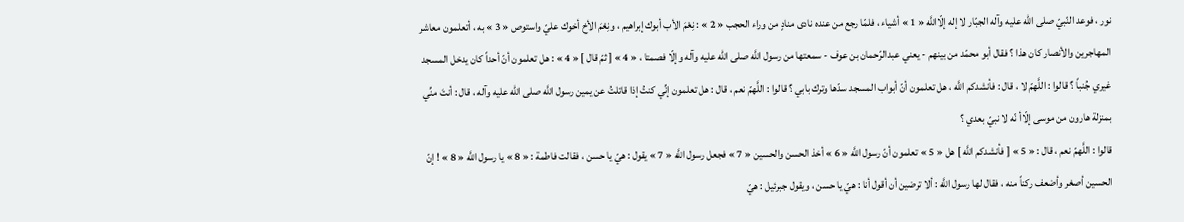نور ، فوعد النّبيّ صلى الله عليه وآله الجبّار لا إله إلّااللَّه « 1 » أشياء ، فلمّا رجع من عنده نادى منادٍ من وراء الحجب « 2 » : نِعْمَ الأب أبوك إبراهيم ، ونِعْمَ الأخ أخوك عليّ واستوص « 3 » به ، أتعلمون معاشر المهاجرين والأنصار كان هذا ؟ فقال أبو محمّد من بينهم - يعني عبدالرّحمان بن عوف - سمعتها من رسول اللَّه صلى الله عليه وآله وإلّا فصمتا ، « 4 » [ ثمّ قال ] « 4 » : هل تعلمون أنّ أحداً كان يدخل المسجد غيري جُنباً ؟ قالوا : اللَّهمّ لا ، قال : فأنشدكم اللَّه ، هل تعلمون أنّ أبواب المسجد سدّها وترك بابي ؟ قالوا : اللَّهمّ نعم ، قال : هل تعلمون إنِّي كنتُ إذا قاتلتُ عن يمين رسول اللَّه صلى الله عليه وآله ، قال : أنتَ منِّي بمنزلة هارون من موسى إلّاأ نّه لا نبيّ بعدي ؟
قالوا : اللَّهمّ نعم ، قال : « 5 » [ فأنشدكم اللَّه ] هل « 5 » تعلمون أنّ رسول اللَّه « 6 » أخذ الحسن والحسين « 7 » فجعل رسول اللَّه « 7 » يقول : هيّ يا حسن ، فقالت فاطمة : « 8 » يا رسول اللَّه « 8 » ! إنّ الحسين أصغر وأضعف ركناً منه ، فقال لها رسول اللَّه : ألا ترضين أن أقول أنا : هيّ يا حسن ، ويقول جبرئيل : هيّ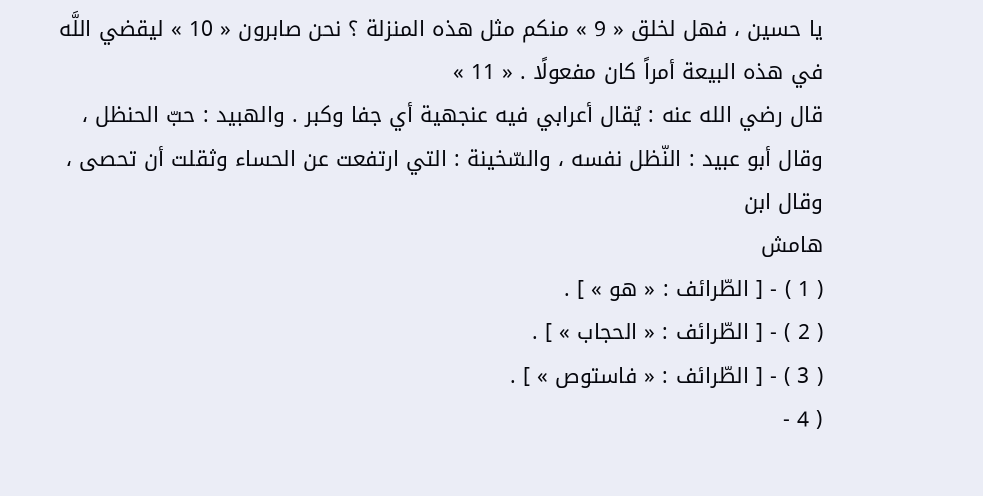يا حسين ، فهل لخلق « 9 » منكم مثل هذه المنزلة ؟ نحن صابرون « 10 » ليقضي اللَّه في هذه البيعة أمراً كان مفعولًا . « 11 »
قال رضي الله عنه : يُقال أعرابي فيه عنجهية أي جفا وكبر . والهبيد : حبّ الحنظل ، وقال أبو عبيد : النّظل نفسه ، والسّخينة : التي ارتفعت عن الحساء وثقلت أن تحصى ، وقال ابن
هامش
( 1 ) - [ الطّرائف : « هو » ] .
( 2 ) - [ الطّرائف : « الحجاب » ] .
( 3 ) - [ الطّرائف : « فاستوص » ] .
( 4 -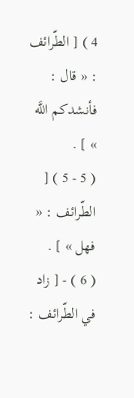4 ) [ الطّرائف : « قال : فأنشدكم اللَّه » ] .
( 5 - 5 ) [ الطّرائف : « فهل » ] .
( 6 ) - [ زاد في الطّرائف :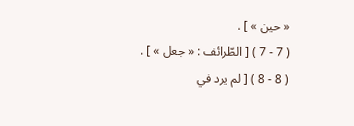« حين » ] .
( 7 - 7 ) [ الطّرائف : « جعل » ] .
( 8 - 8 ) [ لم يرد في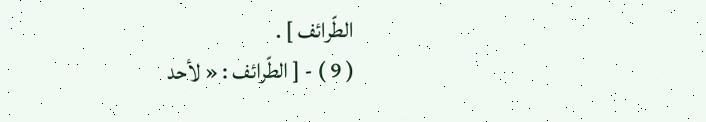الطّرائف ] .
( 9 ) - [ الطّرائف : « لأحد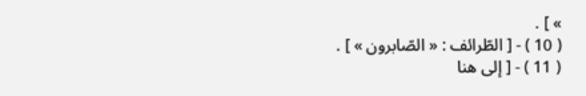» ] .
( 10 ) - [ الطّرائف : « الصّابرون » ] .
( 11 ) - [ إلى هنا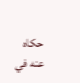حكاه عنه في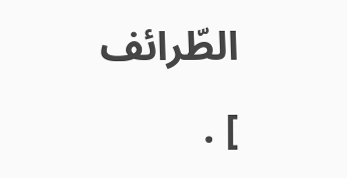الطّرائف ] .